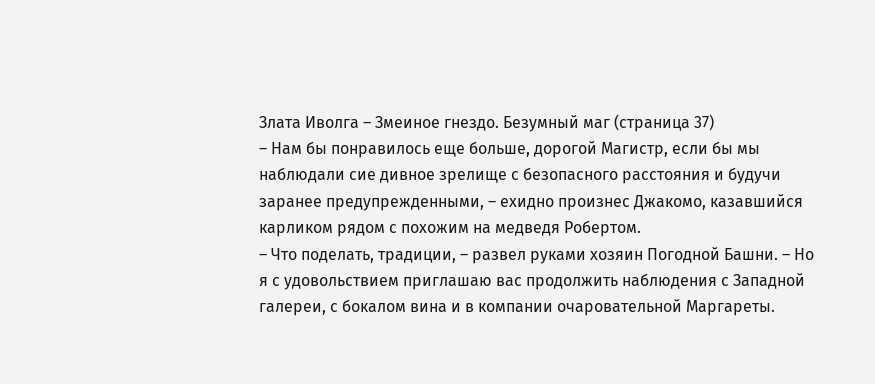Злата Иволга – Змеиное гнездо. Безумный маг (страница 37)
– Нам бы понравилось еще больше, дорогой Магистр, если бы мы наблюдали сие дивное зрелище с безопасного расстояния и будучи заранее предупрежденными, – ехидно произнес Джакомо, казавшийся карликом рядом с похожим на медведя Робертом.
– Что поделать, традиции, – развел руками хозяин Погодной Башни. – Но я с удовольствием приглашаю вас продолжить наблюдения с Западной галереи, с бокалом вина и в компании очаровательной Маргареты.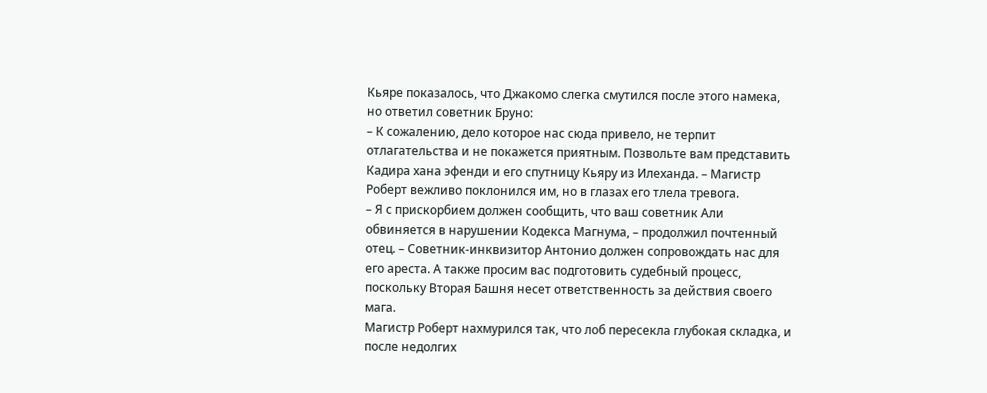Кьяре показалось, что Джакомо слегка смутился после этого намека, но ответил советник Бруно:
– К сожалению, дело которое нас сюда привело, не терпит отлагательства и не покажется приятным. Позвольте вам представить Кадира хана эфенди и его спутницу Кьяру из Илеханда. – Магистр Роберт вежливо поклонился им, но в глазах его тлела тревога.
– Я с прискорбием должен сообщить, что ваш советник Али обвиняется в нарушении Кодекса Магнума, – продолжил почтенный отец. – Советник-инквизитор Антонио должен сопровождать нас для его ареста. А также просим вас подготовить судебный процесс, поскольку Вторая Башня несет ответственность за действия своего мага.
Магистр Роберт нахмурился так, что лоб пересекла глубокая складка, и после недолгих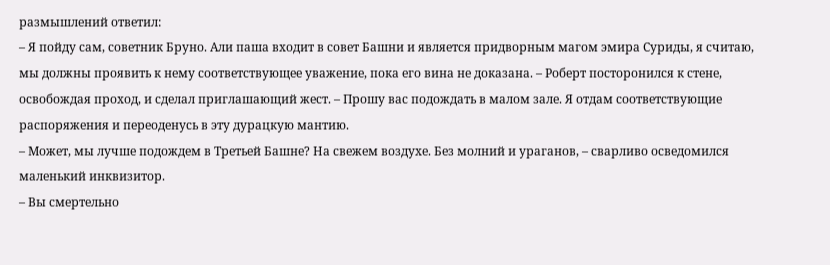размышлений ответил:
– Я пойду сам, советник Бруно. Али паша входит в совет Башни и является придворным магом эмира Суриды, я считаю, мы должны проявить к нему соответствующее уважение, пока его вина не доказана. – Роберт посторонился к стене, освобождая проход, и сделал приглашающий жест. – Прошу вас подождать в малом зале. Я отдам соответствующие распоряжения и переоденусь в эту дурацкую мантию.
– Может, мы лучше подождем в Третьей Башне? На свежем воздухе. Без молний и ураганов, – сварливо осведомился маленький инквизитор.
– Вы смертельно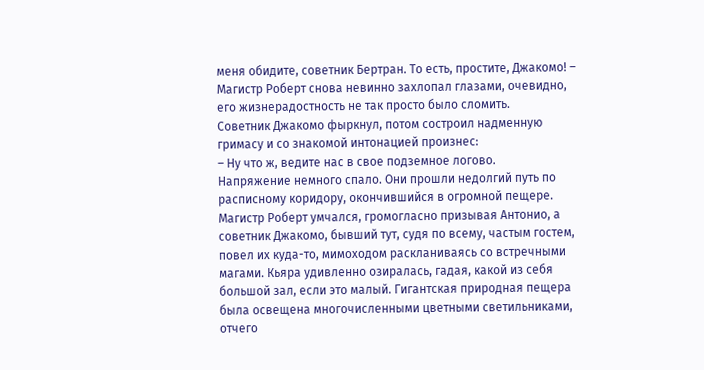меня обидите, советник Бертран. То есть, простите, Джакомо! – Магистр Роберт снова невинно захлопал глазами, очевидно, его жизнерадостность не так просто было сломить.
Советник Джакомо фыркнул, потом состроил надменную гримасу и со знакомой интонацией произнес:
– Ну что ж, ведите нас в свое подземное логово.
Напряжение немного спало. Они прошли недолгий путь по расписному коридору, окончившийся в огромной пещере. Магистр Роберт умчался, громогласно призывая Антонио, а советник Джакомо, бывший тут, судя по всему, частым гостем, повел их куда-то, мимоходом раскланиваясь со встречными магами. Кьяра удивленно озиралась, гадая, какой из себя большой зал, если это малый. Гигантская природная пещера была освещена многочисленными цветными светильниками, отчего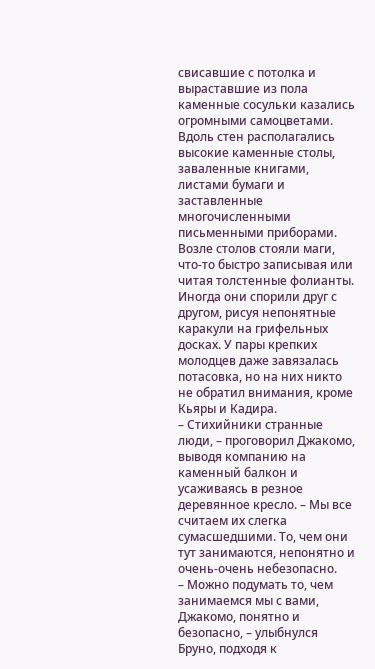свисавшие с потолка и выраставшие из пола каменные сосульки казались огромными самоцветами. Вдоль стен располагались высокие каменные столы, заваленные книгами, листами бумаги и заставленные многочисленными письменными приборами. Возле столов стояли маги, что-то быстро записывая или читая толстенные фолианты. Иногда они спорили друг с другом, рисуя непонятные каракули на грифельных досках. У пары крепких молодцев даже завязалась потасовка, но на них никто не обратил внимания, кроме Кьяры и Кадира.
– Стихийники странные люди, – проговорил Джакомо, выводя компанию на каменный балкон и усаживаясь в резное деревянное кресло. – Мы все считаем их слегка сумасшедшими. То, чем они тут занимаются, непонятно и очень-очень небезопасно.
– Можно подумать то, чем занимаемся мы с вами, Джакомо, понятно и безопасно, – улыбнулся Бруно, подходя к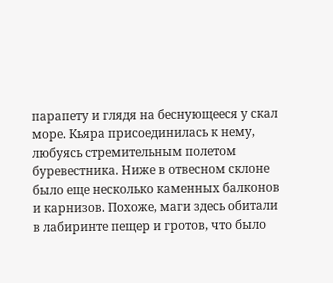парапету и глядя на беснующееся у скал море. Кьяра присоединилась к нему, любуясь стремительным полетом буревестника. Ниже в отвесном склоне было еще несколько каменных балконов и карнизов. Похоже, маги здесь обитали в лабиринте пещер и гротов, что было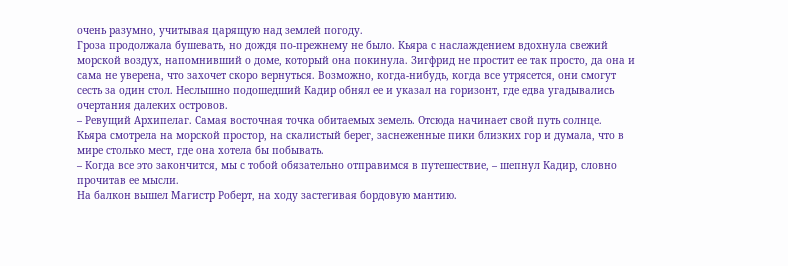очень разумно, учитывая царящую над землей погоду.
Гроза продолжала бушевать, но дождя по-прежнему не было. Кьяра с наслаждением вдохнула свежий морской воздух, напомнивший о доме, который она покинула. Зигфрид не простит ее так просто, да она и сама не уверена, что захочет скоро вернуться. Возможно, когда-нибудь, когда все утрясется, они смогут сесть за один стол. Неслышно подошедший Кадир обнял ее и указал на горизонт, где едва угадывались очертания далеких островов.
– Ревущий Архипелаг. Самая восточная точка обитаемых земель. Отсюда начинает свой путь солнце.
Кьяра смотрела на морской простор, на скалистый берег, заснеженные пики близких гор и думала, что в мире столько мест, где она хотела бы побывать.
– Когда все это закончится, мы с тобой обязательно отправимся в путешествие, – шепнул Кадир, словно прочитав ее мысли.
На балкон вышел Магистр Роберт, на ходу застегивая бордовую мантию.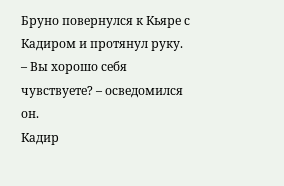Бруно повернулся к Кьяре с Кадиром и протянул руку.
– Вы хорошо себя чувствуете? – осведомился он.
Кадир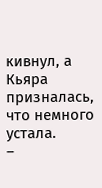кивнул, а Кьяра призналась, что немного устала.
–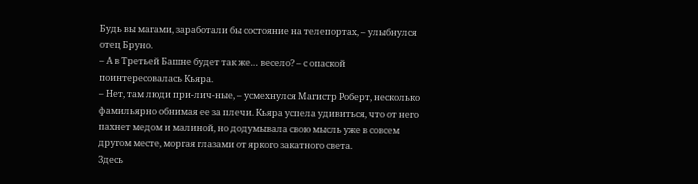Будь вы магами, заработали бы состояние на телепортах, – улыбнулся отец Бруно.
– А в Третьей Башне будет так же… весело? – с опаской поинтересовалась Кьяра.
– Нет, там люди при-лич-ные, – усмехнулся Магистр Роберт, несколько фамильярно обнимая ее за плечи. Кьяра успела удивиться, что от него пахнет медом и малиной, но додумывала свою мысль уже в совсем другом месте, моргая глазами от яркого закатного света.
Здесь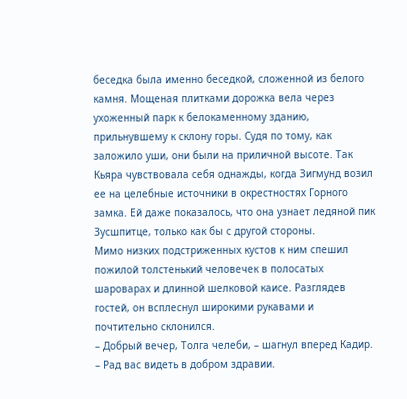беседка была именно беседкой, сложенной из белого камня. Мощеная плитками дорожка вела через ухоженный парк к белокаменному зданию, прильнувшему к склону горы. Судя по тому, как заложило уши, они были на приличной высоте. Так Кьяра чувствовала себя однажды, когда Зигмунд возил ее на целебные источники в окрестностях Горного замка. Ей даже показалось, что она узнает ледяной пик Зусшпитце, только как бы с другой стороны.
Мимо низких подстриженных кустов к ним спешил пожилой толстенький человечек в полосатых шароварах и длинной шелковой каисе. Разглядев гостей, он всплеснул широкими рукавами и почтительно склонился.
– Добрый вечер, Толга челеби, – шагнул вперед Кадир. – Рад вас видеть в добром здравии.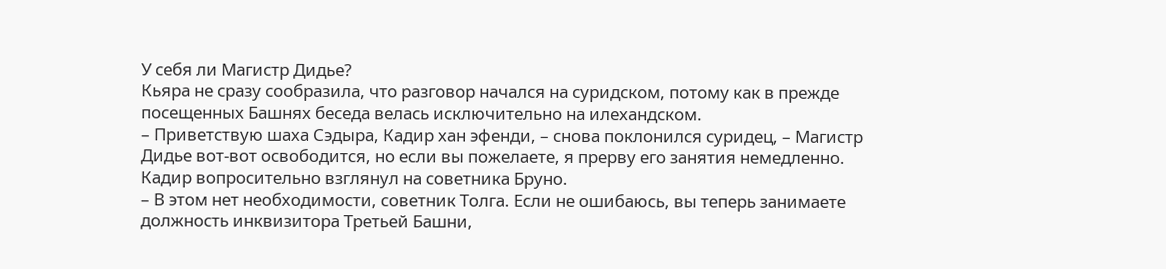У себя ли Магистр Дидье?
Кьяра не сразу сообразила, что разговор начался на суридском, потому как в прежде посещенных Башнях беседа велась исключительно на илехандском.
– Приветствую шаха Сэдыра, Кадир хан эфенди, – снова поклонился суридец, – Магистр Дидье вот-вот освободится, но если вы пожелаете, я прерву его занятия немедленно.
Кадир вопросительно взглянул на советника Бруно.
– В этом нет необходимости, советник Толга. Если не ошибаюсь, вы теперь занимаете должность инквизитора Третьей Башни,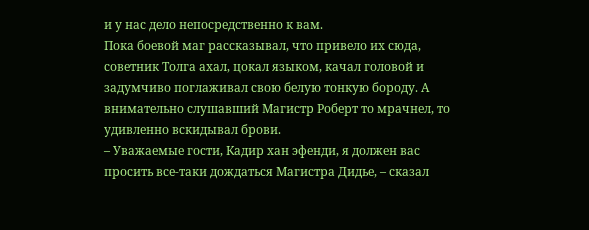и у нас дело непосредственно к вам.
Пока боевой маг рассказывал, что привело их сюда, советник Толга ахал, цокал языком, качал головой и задумчиво поглаживал свою белую тонкую бороду. А внимательно слушавший Магистр Роберт то мрачнел, то удивленно вскидывал брови.
– Уважаемые гости, Кадир хан эфенди, я должен вас просить все-таки дождаться Магистра Дидье, – сказал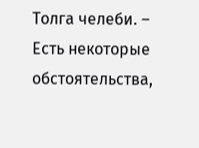Толга челеби. – Есть некоторые обстоятельства,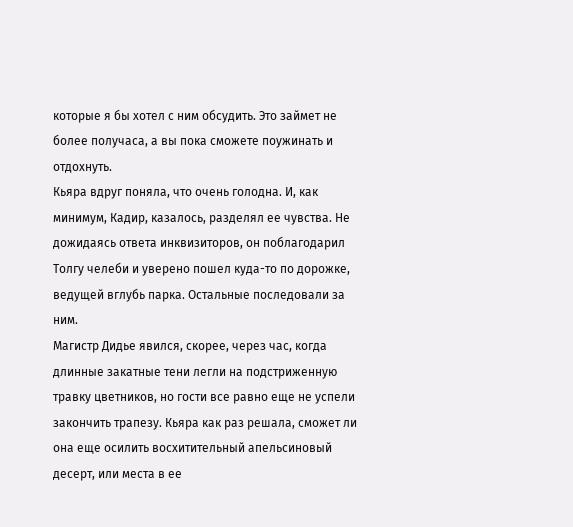которые я бы хотел с ним обсудить. Это займет не более получаса, а вы пока сможете поужинать и отдохнуть.
Кьяра вдруг поняла, что очень голодна. И, как минимум, Кадир, казалось, разделял ее чувства. Не дожидаясь ответа инквизиторов, он поблагодарил Толгу челеби и уверено пошел куда-то по дорожке, ведущей вглубь парка. Остальные последовали за ним.
Магистр Дидье явился, скорее, через час, когда длинные закатные тени легли на подстриженную травку цветников, но гости все равно еще не успели закончить трапезу. Кьяра как раз решала, сможет ли она еще осилить восхитительный апельсиновый десерт, или места в ее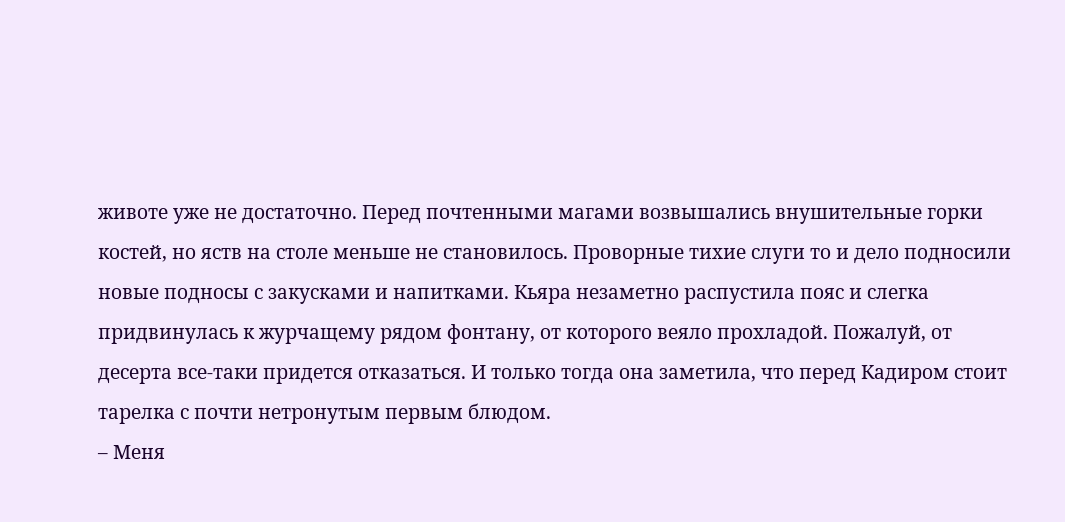животе уже не достаточно. Перед почтенными магами возвышались внушительные горки костей, но яств на столе меньше не становилось. Проворные тихие слуги то и дело подносили новые подносы с закусками и напитками. Кьяра незаметно распустила пояс и слегка придвинулась к журчащему рядом фонтану, от которого веяло прохладой. Пожалуй, от десерта все-таки придется отказаться. И только тогда она заметила, что перед Кадиром стоит тарелка с почти нетронутым первым блюдом.
– Меня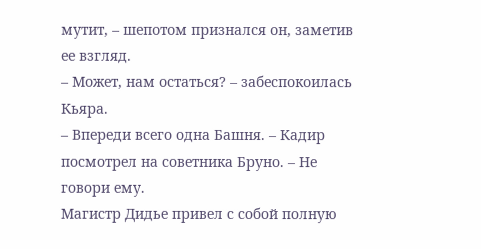мутит, – шепотом признался он, заметив ее взгляд.
– Может, нам остаться? – забеспокоилась Кьяра.
– Впереди всего одна Башня. – Кадир посмотрел на советника Бруно. – Не говори ему.
Магистр Дидье привел с собой полную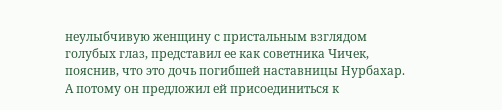неулыбчивую женщину с пристальным взглядом голубых глаз, представил ее как советника Чичек, пояснив, что это дочь погибшей наставницы Нурбахар. А потому он предложил ей присоединиться к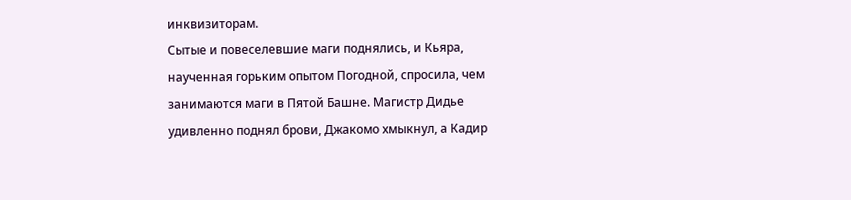инквизиторам.
Сытые и повеселевшие маги поднялись, и Кьяра, наученная горьким опытом Погодной, спросила, чем занимаются маги в Пятой Башне. Магистр Дидье удивленно поднял брови, Джакомо хмыкнул, а Кадир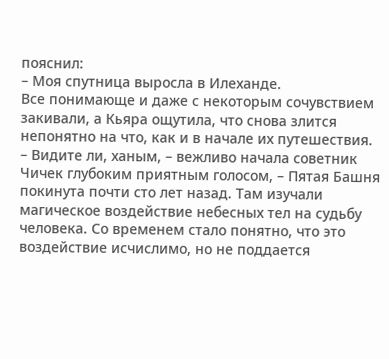пояснил:
– Моя спутница выросла в Илеханде.
Все понимающе и даже с некоторым сочувствием закивали, а Кьяра ощутила, что снова злится непонятно на что, как и в начале их путешествия.
– Видите ли, ханым, – вежливо начала советник Чичек глубоким приятным голосом, – Пятая Башня покинута почти сто лет назад. Там изучали магическое воздействие небесных тел на судьбу человека. Со временем стало понятно, что это воздействие исчислимо, но не поддается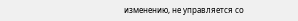изменению, не управляется со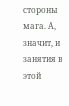стороны мага. А, значит, и занятия в этой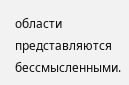области представляются бессмысленными.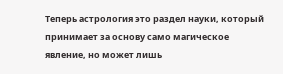Теперь астрология это раздел науки, который принимает за основу само магическое явление, но может лишь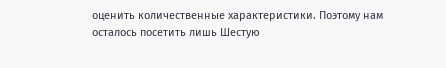оценить количественные характеристики. Поэтому нам осталось посетить лишь Шестую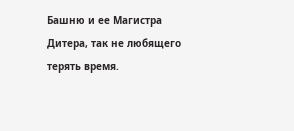Башню и ее Магистра Дитера, так не любящего терять время.